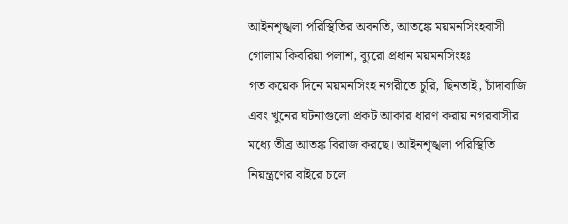আইনশৃঙ্খলা পরিস্থিতির অবনতি, আতঙ্কে ময়মনসিংহবাসী
গোলাম কিবরিয়া পলাশ, ব্যুরো প্রধান ময়মনসিংহঃ
গত কয়েক দিনে ময়মনসিংহ নগরীতে চুরি, ছিনতাই, চাঁদাবাজি এবং খুনের ঘটনাগুলো প্রকট আকার ধারণ করায় নগরবাসীর মধ্যে তীব্র আতঙ্ক বিরাজ করছে। আইনশৃঙ্খলা পরিস্থিতি নিয়ন্ত্রণের বাইরে চলে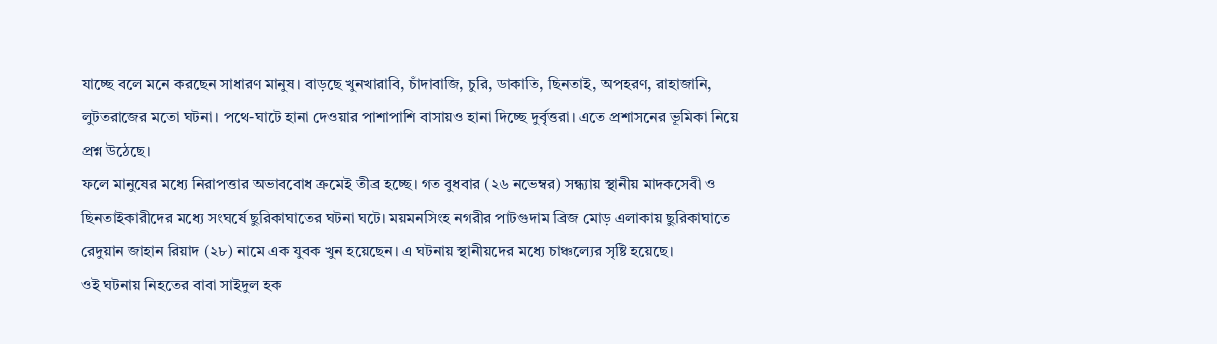যাচ্ছে বলে মনে করছেন সাধারণ মানুষ। বাড়ছে খুনখারাবি, চাঁদাবাজি, চুরি, ডাকাতি, ছিনতাই, অপহরণ, রাহাজানি, লুটতরাজের মতো ঘটনা। পথে-ঘাটে হানা দেওয়ার পাশাপাশি বাসায়ও হানা দিচ্ছে দুর্বৃত্তরা। এতে প্রশাসনের ভূমিকা নিয়ে প্রশ্ন উঠেছে।
ফলে মানুষের মধ্যে নিরাপত্তার অভাববোধ ক্রমেই তীব্র হচ্ছে। গত বুধবার (২৬ নভেম্বর) সন্ধ্যায় স্থানীয় মাদকসেবী ও ছিনতাইকারীদের মধ্যে সংঘর্ষে ছুরিকাঘাতের ঘটনা ঘটে। ময়মনসিংহ নগরীর পাটগুদাম ব্রিজ মোড় এলাকায় ছুরিকাঘাতে রেদুয়ান জাহান রিয়াদ (২৮) নামে এক যুবক খুন হয়েছেন। এ ঘটনায় স্থানীয়দের মধ্যে চাঞ্চল্যের সৃষ্টি হয়েছে।
ওই ঘটনায় নিহতের বাবা সাইদুল হক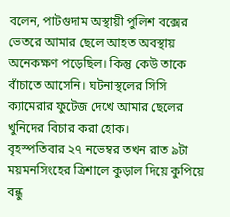বলেন, পাটগুদাম অস্থায়ী পুলিশ বক্সের ভেতরে আমার ছেলে আহত অবস্থায় অনেকক্ষণ পড়েছিল। কিন্তু কেউ তাকে বাঁচাতে আসেনি। ঘটনাস্থলের সিসি ক্যামেরার ফুটেজ দেখে আমার ছেলের খুনিদের বিচার করা হোক।
বৃহস্পতিবার ২৭ নভেম্বর তখন রাত ৯টা ময়মনসিংহের ত্রিশালে কুড়াল দিয়ে কুপিয়ে বন্ধু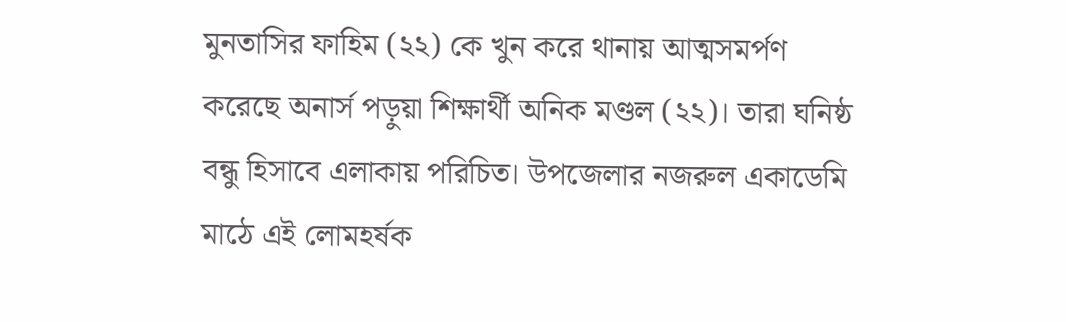মুনতাসির ফাহিম (২২) কে খুন করে থানায় আত্মসমর্পণ করেছে অনার্স পড়ুয়া শিক্ষার্থী অনিক মণ্ডল (২২)। তারা ঘনিষ্ঠ বন্ধু হিসাবে এলাকায় পরিচিত। উপজেলার নজরুল একাডেমি মাঠে এই লোমহর্ষক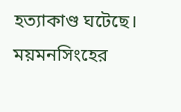হত্যাকাণ্ড ঘটেছে।
ময়মনসিংহের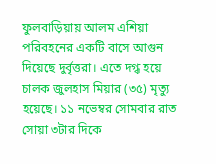ফুলবাড়িয়ায় আলম এশিয়া পরিবহনের একটি বাসে আগুন দিয়েছে দুর্বৃত্তরা। এতে দগ্ধ হয়ে চালক জুলহাস মিয়ার (৩৫) মৃত্যু হয়েছে। ১১ নভেম্বর সোমবার রাত সোয়া ৩টার দিকে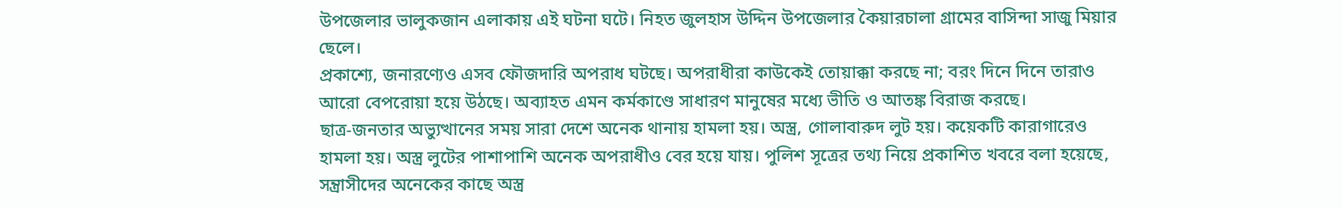উপজেলার ভালুকজান এলাকায় এই ঘটনা ঘটে। নিহত জুলহাস উদ্দিন উপজেলার কৈয়ারচালা গ্রামের বাসিন্দা সাজু মিয়ার ছেলে।
প্রকাশ্যে, জনারণ্যেও এসব ফৌজদারি অপরাধ ঘটছে। অপরাধীরা কাউকেই তোয়াক্কা করছে না; বরং দিনে দিনে তারাও আরো বেপরোয়া হয়ে উঠছে। অব্যাহত এমন কর্মকাণ্ডে সাধারণ মানুষের মধ্যে ভীতি ও আতঙ্ক বিরাজ করছে।
ছাত্র-জনতার অভ্যুত্থানের সময় সারা দেশে অনেক থানায় হামলা হয়। অস্ত্র, গোলাবারুদ লুট হয়। কয়েকটি কারাগারেও হামলা হয়। অস্ত্র লুটের পাশাপাশি অনেক অপরাধীও বের হয়ে যায়। পুলিশ সূত্রের তথ্য নিয়ে প্রকাশিত খবরে বলা হয়েছে, সন্ত্রাসীদের অনেকের কাছে অস্ত্র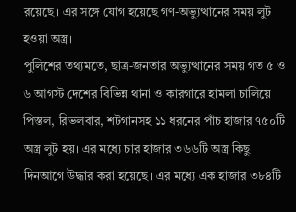রয়েছে। এর সঙ্গে যোগ হয়েছে গণ-অভ্যুত্থানের সময় লুট হওয়া অস্ত্র।
পুলিশের তথ্যমতে, ছাত্র-জনতার অভ্যুত্থানের সময় গত ৫ ও ৬ আগস্ট দেশের বিভিন্ন থানা ও কারগারে হামলা চালিয়ে পিস্তল, রিভলবার, শটগানসহ ১১ ধরনের পাঁচ হাজার ৭৫০টি অস্ত্র লুট হয়। এর মধ্যে চার হাজার ৩৬৬টি অস্ত্র কিছু দিনআগে উদ্ধার করা হয়েছে। এর মধ্যে এক হাজার ৩৮৪টি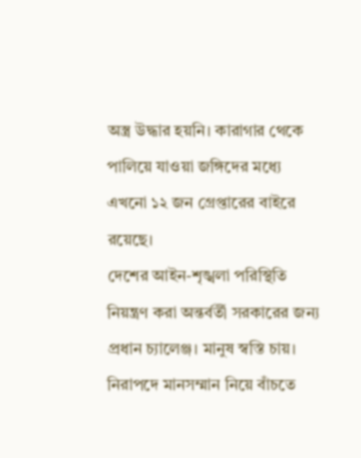অস্ত্র উদ্ধার হয়নি। কারাগার থেকে পালিয়ে যাওয়া জঙ্গিদের মধ্যে এখনো ১২ জন গ্রেপ্তারের বাইরে রয়েছে।
দেশের আইন-শৃঙ্খলা পরিস্থিতি নিয়ন্ত্রণ করা অন্তর্বর্তী সরকারের জন্য প্রধান চ্যালেঞ্জ। মানুষ স্বস্তি চায়। নিরাপদে মানসম্মান নিয়ে বাঁচতে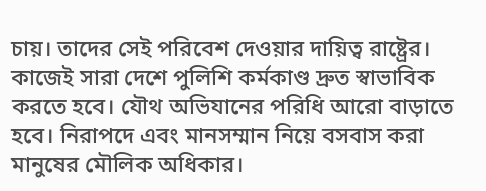চায়। তাদের সেই পরিবেশ দেওয়ার দায়িত্ব রাষ্ট্রের। কাজেই সারা দেশে পুলিশি কর্মকাণ্ড দ্রুত স্বাভাবিক করতে হবে। যৌথ অভিযানের পরিধি আরো বাড়াতে হবে। নিরাপদে এবং মানসম্মান নিয়ে বসবাস করা মানুষের মৌলিক অধিকার।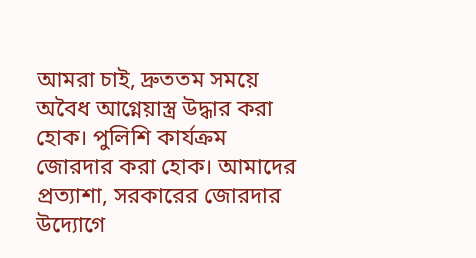আমরা চাই, দ্রুততম সময়ে অবৈধ আগ্নেয়াস্ত্র উদ্ধার করা হোক। পুলিশি কার্যক্রম জোরদার করা হোক। আমাদের প্রত্যাশা, সরকারের জোরদার উদ্যোগে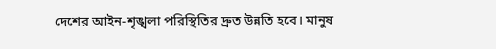দেশের আইন-শৃঙ্খলা পরিস্থিতির দ্রুত উন্নতি হবে। মানুষ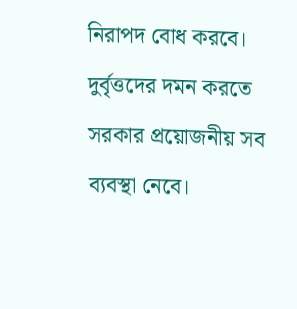নিরাপদ বোধ করবে। দুর্বৃত্তদের দমন করতে সরকার প্রয়োজনীয় সব ব্যবস্থা নেবে।